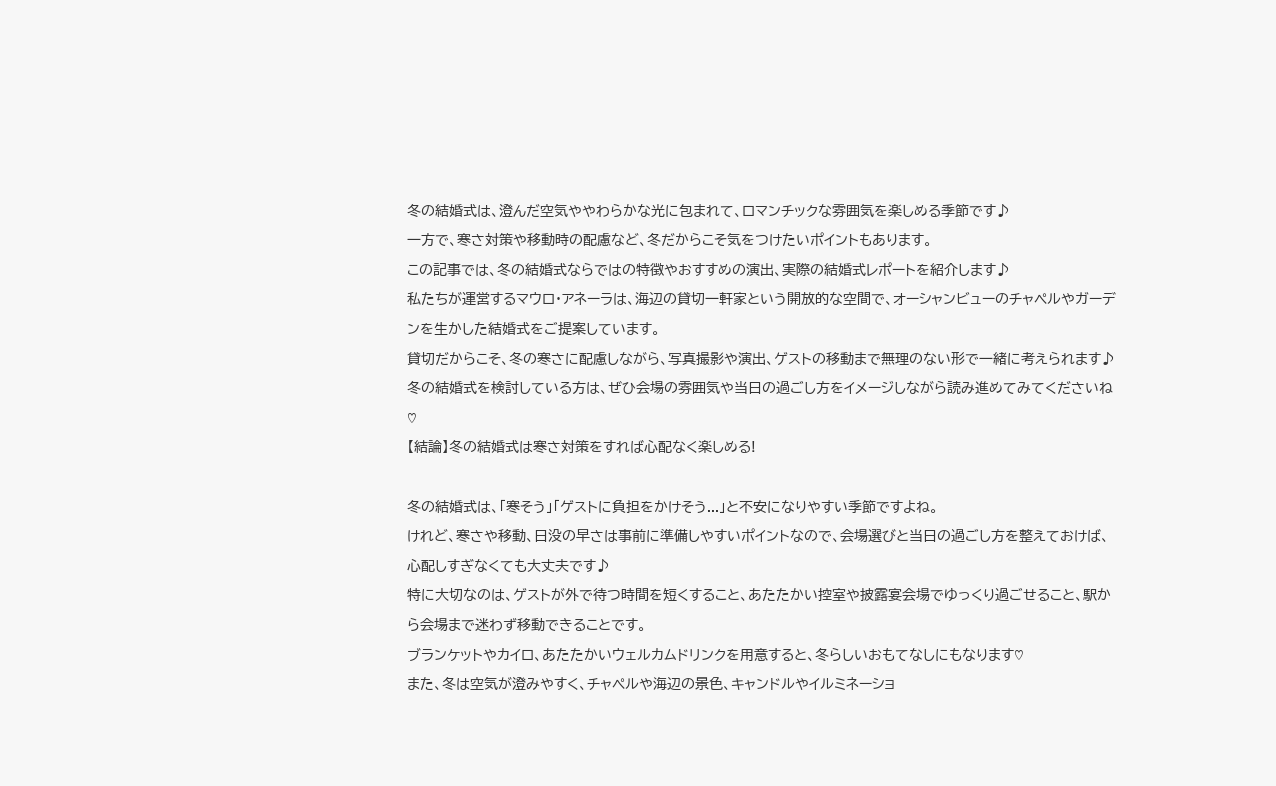冬の結婚式は、澄んだ空気ややわらかな光に包まれて、ロマンチックな雰囲気を楽しめる季節です♪
一方で、寒さ対策や移動時の配慮など、冬だからこそ気をつけたいポイントもあります。
この記事では、冬の結婚式ならではの特徴やおすすめの演出、実際の結婚式レポートを紹介します♪
私たちが運営するマウロ・アネーラは、海辺の貸切一軒家という開放的な空間で、オーシャンビューのチャペルやガーデンを生かした結婚式をご提案しています。
貸切だからこそ、冬の寒さに配慮しながら、写真撮影や演出、ゲストの移動まで無理のない形で一緒に考えられます♪
冬の結婚式を検討している方は、ぜひ会場の雰囲気や当日の過ごし方をイメージしながら読み進めてみてくださいね♡
【結論】冬の結婚式は寒さ対策をすれば心配なく楽しめる!

冬の結婚式は、「寒そう」「ゲストに負担をかけそう...」と不安になりやすい季節ですよね。
けれど、寒さや移動、日没の早さは事前に準備しやすいポイントなので、会場選びと当日の過ごし方を整えておけば、心配しすぎなくても大丈夫です♪
特に大切なのは、ゲストが外で待つ時間を短くすること、あたたかい控室や披露宴会場でゆっくり過ごせること、駅から会場まで迷わず移動できることです。
ブランケットやカイロ、あたたかいウェルカムドリンクを用意すると、冬らしいおもてなしにもなります♡
また、冬は空気が澄みやすく、チャペルや海辺の景色、キャンドルやイルミネーショ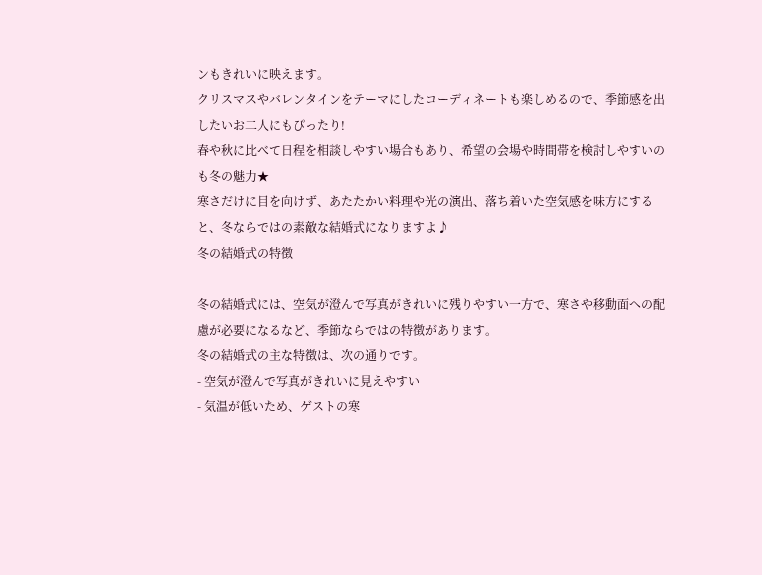ンもきれいに映えます。
クリスマスやバレンタインをテーマにしたコーディネートも楽しめるので、季節感を出したいお二人にもぴったり!
春や秋に比べて日程を相談しやすい場合もあり、希望の会場や時間帯を検討しやすいのも冬の魅力★
寒さだけに目を向けず、あたたかい料理や光の演出、落ち着いた空気感を味方にすると、冬ならではの素敵な結婚式になりますよ♪
冬の結婚式の特徴

冬の結婚式には、空気が澄んで写真がきれいに残りやすい一方で、寒さや移動面への配慮が必要になるなど、季節ならではの特徴があります。
冬の結婚式の主な特徴は、次の通りです。
- 空気が澄んで写真がきれいに見えやすい
- 気温が低いため、ゲストの寒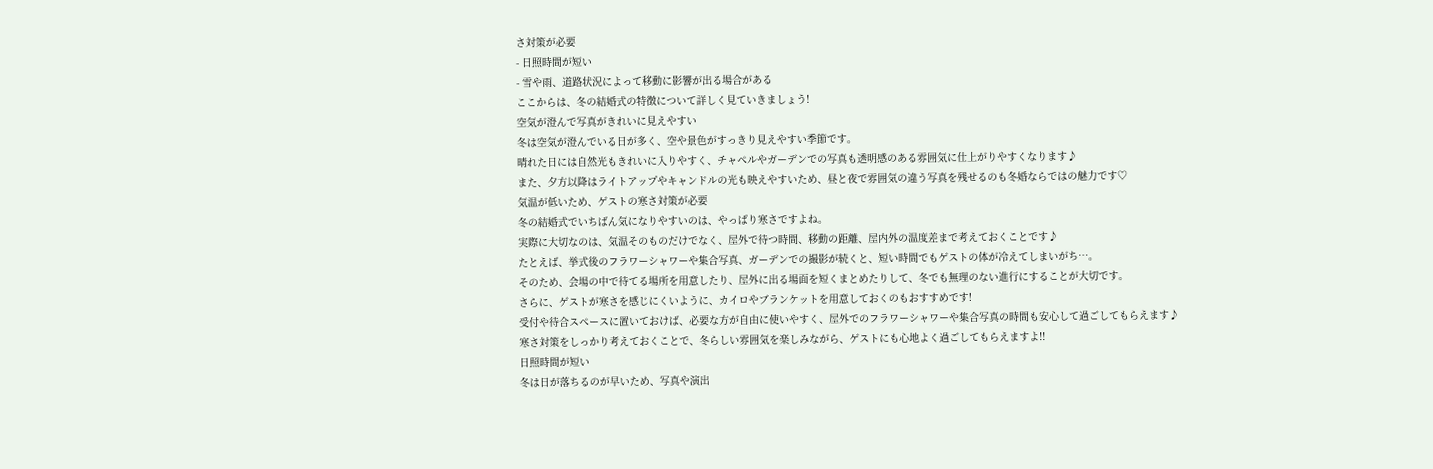さ対策が必要
- 日照時間が短い
- 雪や雨、道路状況によって移動に影響が出る場合がある
ここからは、冬の結婚式の特徴について詳しく見ていきましょう!
空気が澄んで写真がきれいに見えやすい
冬は空気が澄んでいる日が多く、空や景色がすっきり見えやすい季節です。
晴れた日には自然光もきれいに入りやすく、チャペルやガーデンでの写真も透明感のある雰囲気に仕上がりやすくなります♪
また、夕方以降はライトアップやキャンドルの光も映えやすいため、昼と夜で雰囲気の違う写真を残せるのも冬婚ならではの魅力です♡
気温が低いため、ゲストの寒さ対策が必要
冬の結婚式でいちばん気になりやすいのは、やっぱり寒さですよね。
実際に大切なのは、気温そのものだけでなく、屋外で待つ時間、移動の距離、屋内外の温度差まで考えておくことです♪
たとえば、挙式後のフラワーシャワーや集合写真、ガーデンでの撮影が続くと、短い時間でもゲストの体が冷えてしまいがち…。
そのため、会場の中で待てる場所を用意したり、屋外に出る場面を短くまとめたりして、冬でも無理のない進行にすることが大切です。
さらに、ゲストが寒さを感じにくいように、カイロやブランケットを用意しておくのもおすすめです!
受付や待合スペースに置いておけば、必要な方が自由に使いやすく、屋外でのフラワーシャワーや集合写真の時間も安心して過ごしてもらえます♪
寒さ対策をしっかり考えておくことで、冬らしい雰囲気を楽しみながら、ゲストにも心地よく過ごしてもらえますよ!!
日照時間が短い
冬は日が落ちるのが早いため、写真や演出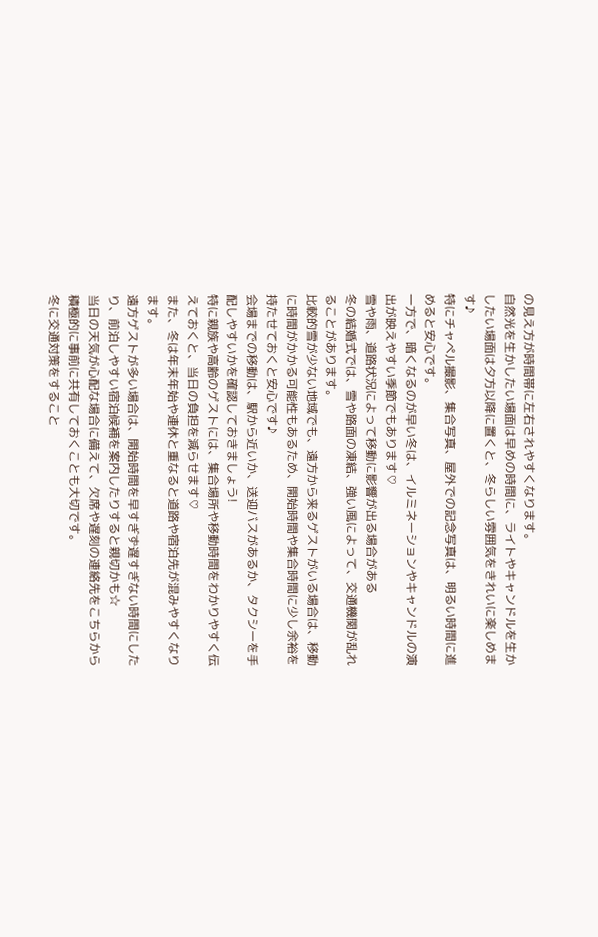の見え方が時間帯に左右されやすくなります。
自然光を生かしたい場面は早めの時間に、ライトやキャンドルを生かしたい場面は夕方以降に置くと、冬らしい雰囲気をきれいに楽しめます♪
特にチャペル撮影、集合写真、屋外での記念写真は、明るい時間に進めると安心です。
一方で、暗くなるのが早い冬は、イルミネーションやキャンドルの演出が映えやすい季節でもあります♡
雪や雨、道路状況によって移動に影響が出る場合がある
冬の結婚式では、雪や路面の凍結、強い風によって、交通機関が乱れることがあります。
比較的雪が少ない地域でも、遠方から来るゲストがいる場合は、移動に時間がかかる可能性もあるため、開始時間や集合時間に少し余裕を持たせておくと安心です♪
会場までの移動は、駅から近いか、送迎バスがあるか、タクシーを手配しやすいかを確認しておきましょう!
特に親族や高齢のゲストには、集合場所や移動時間をわかりやすく伝えておくと、当日の負担を減らせます♡
また、冬は年末年始や連休と重なると道路や宿泊先が混みやすくなります。
遠方ゲストが多い場合は、開始時間を早すぎず遅すぎない時間にしたり、前泊しやすい宿泊候補を案内したりすると親切かも☆
当日の天気が心配な場合に備えて、欠席や遅刻の連絡先をこちらから積極的に事前に共有しておくことも大切です。
冬に交通対策をすること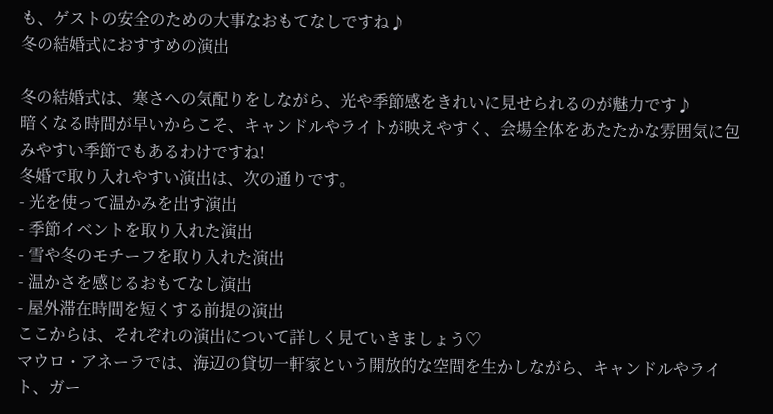も、ゲストの安全のための大事なおもてなしですね♪
冬の結婚式におすすめの演出

冬の結婚式は、寒さへの気配りをしながら、光や季節感をきれいに見せられるのが魅力です♪
暗くなる時間が早いからこそ、キャンドルやライトが映えやすく、会場全体をあたたかな雰囲気に包みやすい季節でもあるわけですね!
冬婚で取り入れやすい演出は、次の通りです。
- 光を使って温かみを出す演出
- 季節イベントを取り入れた演出
- 雪や冬のモチーフを取り入れた演出
- 温かさを感じるおもてなし演出
- 屋外滞在時間を短くする前提の演出
ここからは、それぞれの演出について詳しく見ていきましょう♡
マウロ・アネーラでは、海辺の貸切一軒家という開放的な空間を生かしながら、キャンドルやライト、ガー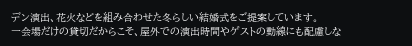デン演出、花火などを組み合わせた冬らしい結婚式をご提案しています。
一会場だけの貸切だからこそ、屋外での演出時間やゲストの動線にも配慮しな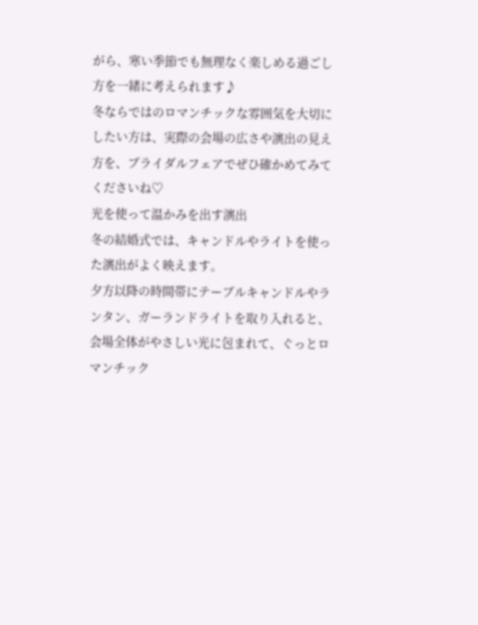がら、寒い季節でも無理なく楽しめる過ごし方を一緒に考えられます♪
冬ならではのロマンチックな雰囲気を大切にしたい方は、実際の会場の広さや演出の見え方を、ブライダルフェアでぜひ確かめてみてくださいね♡
光を使って温かみを出す演出
冬の結婚式では、キャンドルやライトを使った演出がよく映えます。
夕方以降の時間帯にテーブルキャンドルやランタン、ガーランドライトを取り入れると、会場全体がやさしい光に包まれて、ぐっとロマンチック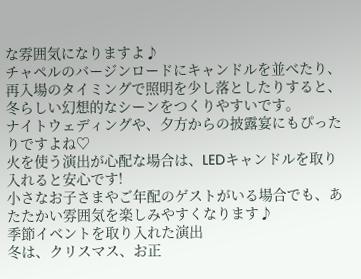な雰囲気になりますよ♪
チャペルのバージンロードにキャンドルを並べたり、再入場のタイミングで照明を少し落としたりすると、冬らしい幻想的なシーンをつくりやすいです。
ナイトウェディングや、夕方からの披露宴にもぴったりですよね♡
火を使う演出が心配な場合は、LEDキャンドルを取り入れると安心です!
小さなお子さまやご年配のゲストがいる場合でも、あたたかい雰囲気を楽しみやすくなります♪
季節イベントを取り入れた演出
冬は、クリスマス、お正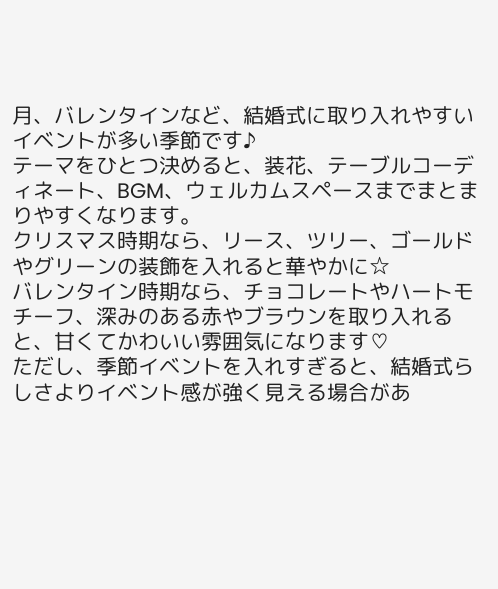月、バレンタインなど、結婚式に取り入れやすいイベントが多い季節です♪
テーマをひとつ決めると、装花、テーブルコーディネート、BGM、ウェルカムスペースまでまとまりやすくなります。
クリスマス時期なら、リース、ツリー、ゴールドやグリーンの装飾を入れると華やかに☆
バレンタイン時期なら、チョコレートやハートモチーフ、深みのある赤やブラウンを取り入れると、甘くてかわいい雰囲気になります♡
ただし、季節イベントを入れすぎると、結婚式らしさよりイベント感が強く見える場合があ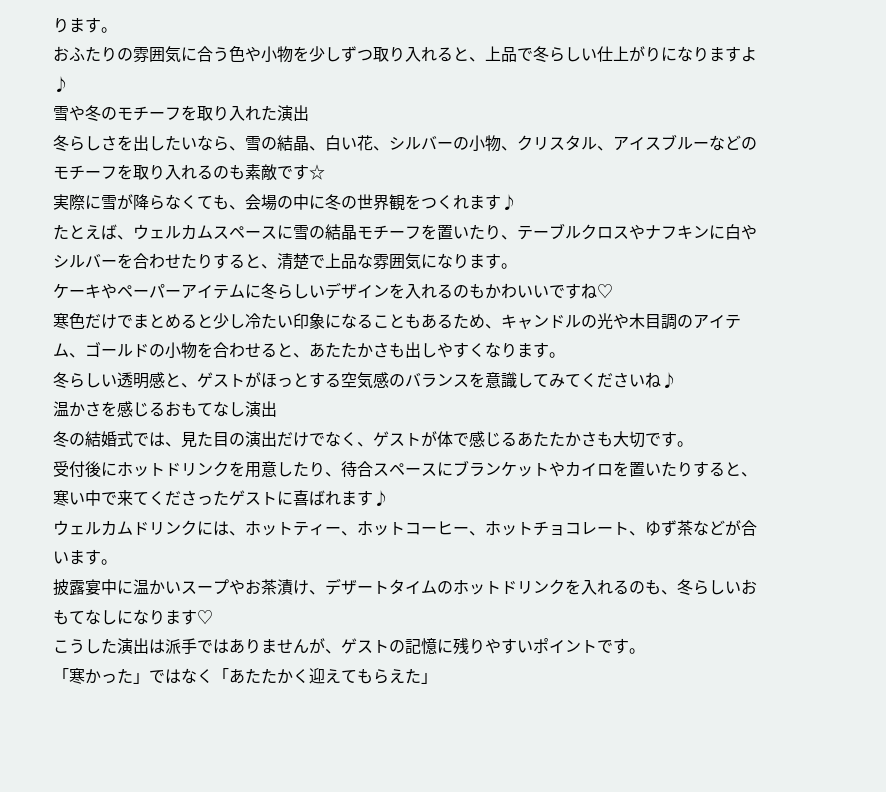ります。
おふたりの雰囲気に合う色や小物を少しずつ取り入れると、上品で冬らしい仕上がりになりますよ♪
雪や冬のモチーフを取り入れた演出
冬らしさを出したいなら、雪の結晶、白い花、シルバーの小物、クリスタル、アイスブルーなどのモチーフを取り入れるのも素敵です☆
実際に雪が降らなくても、会場の中に冬の世界観をつくれます♪
たとえば、ウェルカムスペースに雪の結晶モチーフを置いたり、テーブルクロスやナフキンに白やシルバーを合わせたりすると、清楚で上品な雰囲気になります。
ケーキやペーパーアイテムに冬らしいデザインを入れるのもかわいいですね♡
寒色だけでまとめると少し冷たい印象になることもあるため、キャンドルの光や木目調のアイテム、ゴールドの小物を合わせると、あたたかさも出しやすくなります。
冬らしい透明感と、ゲストがほっとする空気感のバランスを意識してみてくださいね♪
温かさを感じるおもてなし演出
冬の結婚式では、見た目の演出だけでなく、ゲストが体で感じるあたたかさも大切です。
受付後にホットドリンクを用意したり、待合スペースにブランケットやカイロを置いたりすると、寒い中で来てくださったゲストに喜ばれます♪
ウェルカムドリンクには、ホットティー、ホットコーヒー、ホットチョコレート、ゆず茶などが合います。
披露宴中に温かいスープやお茶漬け、デザートタイムのホットドリンクを入れるのも、冬らしいおもてなしになります♡
こうした演出は派手ではありませんが、ゲストの記憶に残りやすいポイントです。
「寒かった」ではなく「あたたかく迎えてもらえた」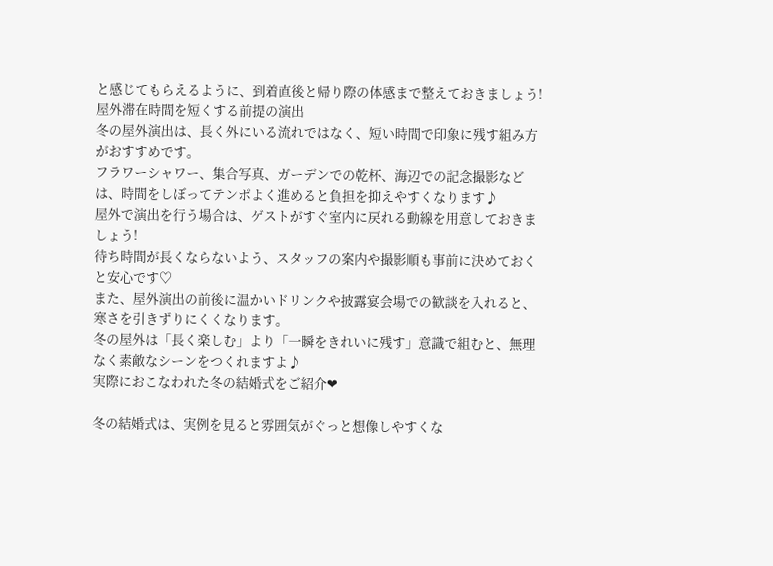と感じてもらえるように、到着直後と帰り際の体感まで整えておきましょう!
屋外滞在時間を短くする前提の演出
冬の屋外演出は、長く外にいる流れではなく、短い時間で印象に残す組み方がおすすめです。
フラワーシャワー、集合写真、ガーデンでの乾杯、海辺での記念撮影などは、時間をしぼってテンポよく進めると負担を抑えやすくなります♪
屋外で演出を行う場合は、ゲストがすぐ室内に戻れる動線を用意しておきましょう!
待ち時間が長くならないよう、スタッフの案内や撮影順も事前に決めておくと安心です♡
また、屋外演出の前後に温かいドリンクや披露宴会場での歓談を入れると、寒さを引きずりにくくなります。
冬の屋外は「長く楽しむ」より「一瞬をきれいに残す」意識で組むと、無理なく素敵なシーンをつくれますよ♪
実際におこなわれた冬の結婚式をご紹介❤

冬の結婚式は、実例を見ると雰囲気がぐっと想像しやすくな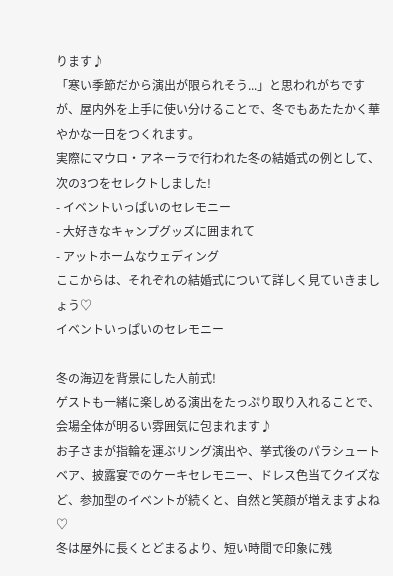ります♪
「寒い季節だから演出が限られそう...」と思われがちですが、屋内外を上手に使い分けることで、冬でもあたたかく華やかな一日をつくれます。
実際にマウロ・アネーラで行われた冬の結婚式の例として、次の3つをセレクトしました!
- イベントいっぱいのセレモニー
- 大好きなキャンプグッズに囲まれて
- アットホームなウェディング
ここからは、それぞれの結婚式について詳しく見ていきましょう♡
イベントいっぱいのセレモニー

冬の海辺を背景にした人前式!
ゲストも一緒に楽しめる演出をたっぷり取り入れることで、会場全体が明るい雰囲気に包まれます♪
お子さまが指輪を運ぶリング演出や、挙式後のパラシュートベア、披露宴でのケーキセレモニー、ドレス色当てクイズなど、参加型のイベントが続くと、自然と笑顔が増えますよね♡
冬は屋外に長くとどまるより、短い時間で印象に残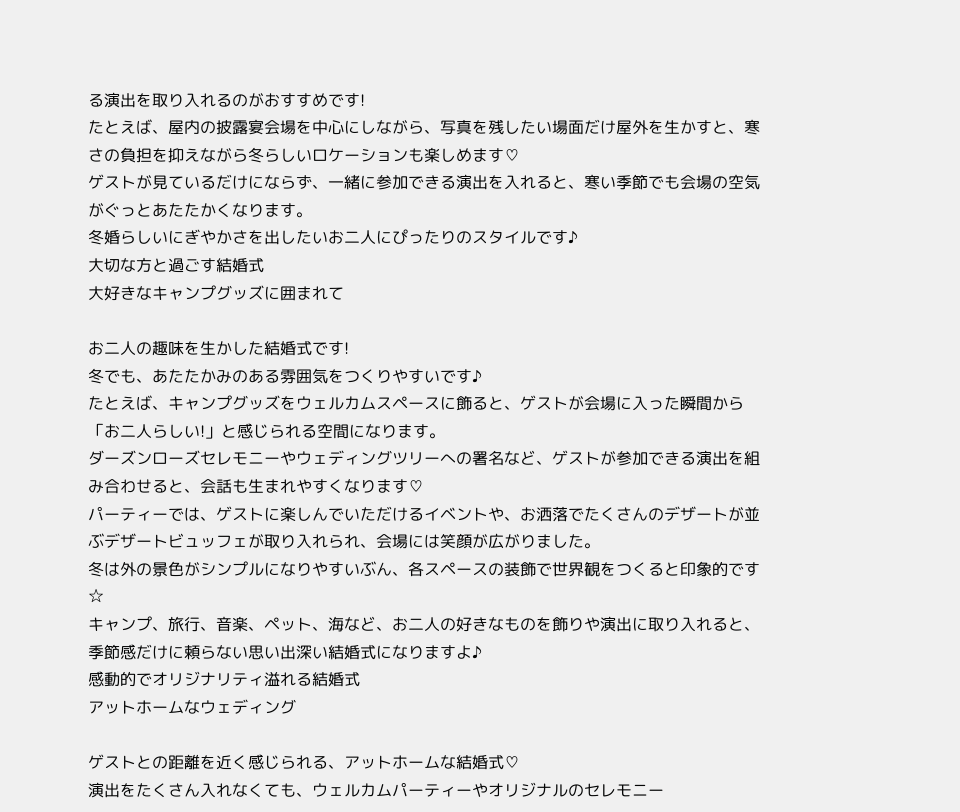る演出を取り入れるのがおすすめです!
たとえば、屋内の披露宴会場を中心にしながら、写真を残したい場面だけ屋外を生かすと、寒さの負担を抑えながら冬らしいロケーションも楽しめます♡
ゲストが見ているだけにならず、一緒に参加できる演出を入れると、寒い季節でも会場の空気がぐっとあたたかくなります。
冬婚らしいにぎやかさを出したいお二人にぴったりのスタイルです♪
大切な方と過ごす結婚式
大好きなキャンプグッズに囲まれて

お二人の趣味を生かした結婚式です!
冬でも、あたたかみのある雰囲気をつくりやすいです♪
たとえば、キャンプグッズをウェルカムスペースに飾ると、ゲストが会場に入った瞬間から「お二人らしい!」と感じられる空間になります。
ダーズンローズセレモニーやウェディングツリーへの署名など、ゲストが参加できる演出を組み合わせると、会話も生まれやすくなります♡
パーティーでは、ゲストに楽しんでいただけるイベントや、お洒落でたくさんのデザートが並ぶデザートビュッフェが取り入れられ、会場には笑顔が広がりました。
冬は外の景色がシンプルになりやすいぶん、各スペースの装飾で世界観をつくると印象的です☆
キャンプ、旅行、音楽、ペット、海など、お二人の好きなものを飾りや演出に取り入れると、季節感だけに頼らない思い出深い結婚式になりますよ♪
感動的でオリジナリティ溢れる結婚式
アットホームなウェディング

ゲストとの距離を近く感じられる、アットホームな結婚式♡
演出をたくさん入れなくても、ウェルカムパーティーやオリジナルのセレモニー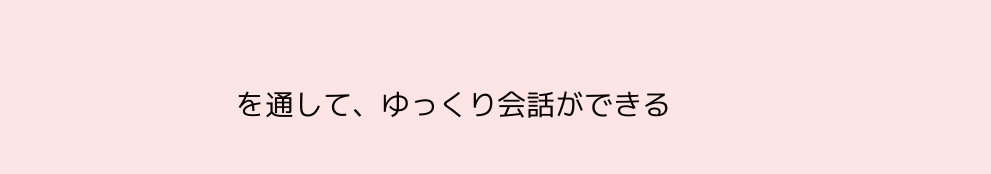を通して、ゆっくり会話ができる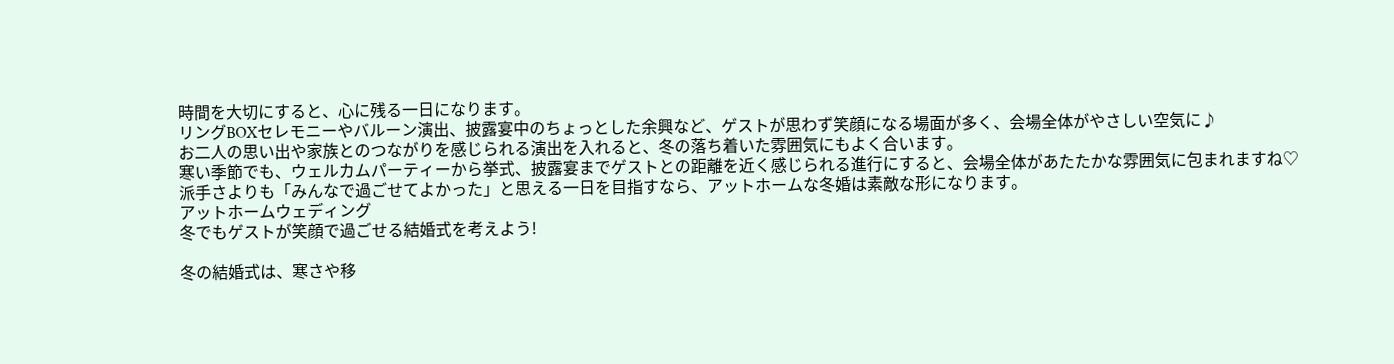時間を大切にすると、心に残る一日になります。
リングBOXセレモニーやバルーン演出、披露宴中のちょっとした余興など、ゲストが思わず笑顔になる場面が多く、会場全体がやさしい空気に♪
お二人の思い出や家族とのつながりを感じられる演出を入れると、冬の落ち着いた雰囲気にもよく合います。
寒い季節でも、ウェルカムパーティーから挙式、披露宴までゲストとの距離を近く感じられる進行にすると、会場全体があたたかな雰囲気に包まれますね♡
派手さよりも「みんなで過ごせてよかった」と思える一日を目指すなら、アットホームな冬婚は素敵な形になります。
アットホームウェディング
冬でもゲストが笑顔で過ごせる結婚式を考えよう!

冬の結婚式は、寒さや移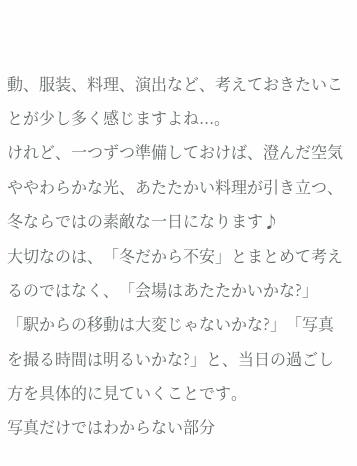動、服装、料理、演出など、考えておきたいことが少し多く感じますよね...。
けれど、一つずつ準備しておけば、澄んだ空気ややわらかな光、あたたかい料理が引き立つ、冬ならではの素敵な一日になります♪
大切なのは、「冬だから不安」とまとめて考えるのではなく、「会場はあたたかいかな?」「駅からの移動は大変じゃないかな?」「写真を撮る時間は明るいかな?」と、当日の過ごし方を具体的に見ていくことです。
写真だけではわからない部分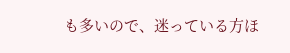も多いので、迷っている方ほ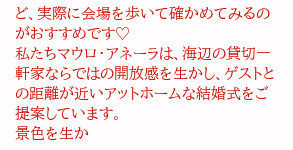ど、実際に会場を歩いて確かめてみるのがおすすめです♡
私たちマウロ・アネーラは、海辺の貸切一軒家ならではの開放感を生かし、ゲストとの距離が近いアットホームな結婚式をご提案しています。
景色を生か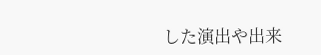した演出や出来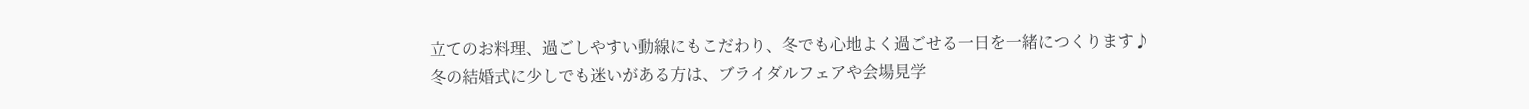立てのお料理、過ごしやすい動線にもこだわり、冬でも心地よく過ごせる一日を一緒につくります♪
冬の結婚式に少しでも迷いがある方は、ブライダルフェアや会場見学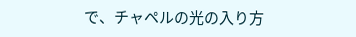で、チャペルの光の入り方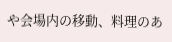や会場内の移動、料理のあ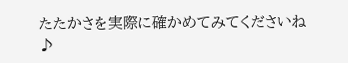たたかさを実際に確かめてみてくださいね♪